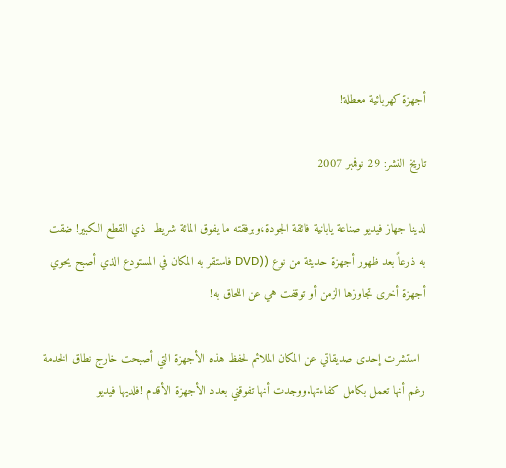أجهزة كهربائية معطلة!

تاريخ النشر: 29 نوفمبر 2007

لدينا جهاز فيديو صناعة يابانية فائقة الجودة،وبرفقته ما يفوق المائة شريط  ذي القطع الكبير! ضقت به ذرعاً بعد ظهور أجهزة حديثة من نوع ((DVD فاستقر به المكان في المستودع الذي أصبح يحوي أجهزة أخرى تجاوزها الزمن أو توقفت هي عن اللحاق به!

  استشرت إحدى صديقاتي عن المكان الملائم لحفظ هذه الأجهزة التي أصبحت خارج نطاق الخدمة رغم أنها تعمل بكامل كفاءتها.ووجدت أنها تفوقني بعدد الأجهزة الأقدم !فلديها فيديو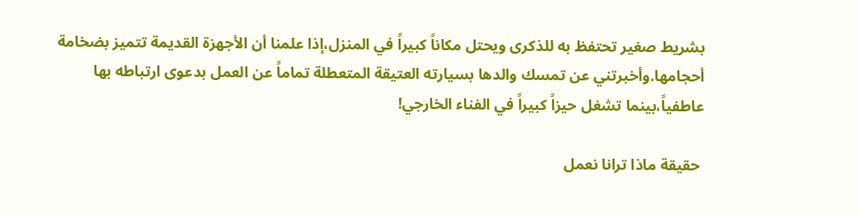بشريط صغير تحتفظ به للذكرى ويحتل مكاناً كبيراً في المنزل،إذا علمنا أن الأجهزة القديمة تتميز بضخامة أحجامها.وأخبرتني عن تمسك والدها بسيارته العتيقة المتعطلة تماماً عن العمل بدعوى ارتباطه بها عاطفياً،بينما تشغل حيزاً كبيراً في الفناء الخارجي!

 حقيقة ماذا ترانا نعمل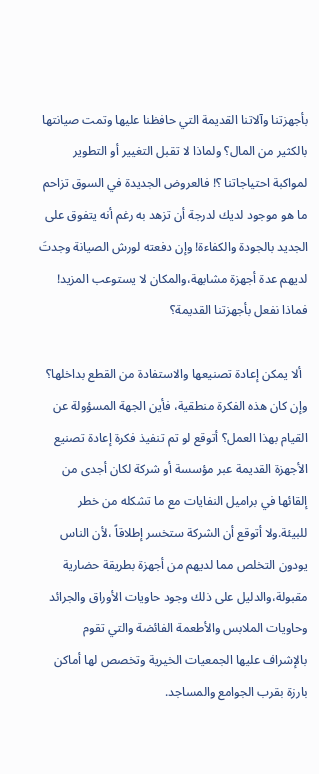بأجهزتنا وآلاتنا القديمة التي حافظنا عليها وتمت صيانتها بالكثير من المال؟ ولماذا لا تقبل التغيير أو التطوير لمواكبة احتياجاتنا ؟! فالعروض الجديدة في السوق تزاحم ما هو موجود لديك لدرجة أن تزهد به رغم أنه يتفوق على الجديد بالجودة والكفاءة! وإن دفعته لورش الصيانة وجدتَ لديهم عدة أجهزة مشابهة،والمكان لا يستوعب المزيد! فماذا نفعل بأجهزتنا القديمة؟

  ألا يمكن إعادة تصنيعها والاستفادة من القطع بداخلها؟ وإن كان هذه الفكرة منطقية، فأين الجهة المسؤولة عن القيام بهذا العمل؟ أتوقع لو تم تنفيذ فكرة إعادة تصنيع الأجهزة القديمة عبر مؤسسة أو شركة لكان أجدى من إلقائها في براميل النفايات مع ما تشكله من خطر للبيئة.ولا أتوقع أن الشركة ستخسر إطلاقاً ،لأن الناس يودون التخلص مما لديهم من أجهزة بطريقة حضارية مقبولة،والدليل على ذلك وجود حاويات الأوراق والجرائد وحاويات الملابس والأطعمة الفائضة والتي تقوم بالإشراف عليها الجمعيات الخيرية وتخصص لها أماكن بارزة بقرب الجوامع والمساجد.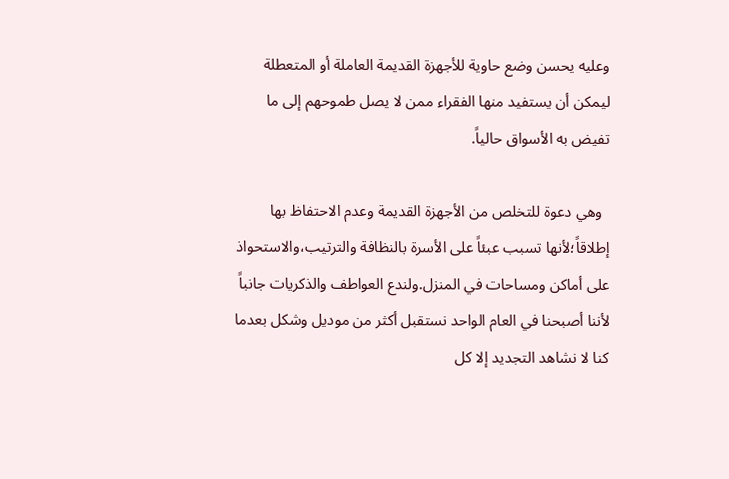وعليه يحسن وضع حاوية للأجهزة القديمة العاملة أو المتعطلة ليمكن أن يستفيد منها الفقراء ممن لا يصل طموحهم إلى ما تفيض به الأسواق حالياً.

  وهي دعوة للتخلص من الأجهزة القديمة وعدم الاحتفاظ بها إطلاقاً؛لأنها تسبب عبئاً على الأسرة بالنظافة والترتيب،والاستحواذ على أماكن ومساحات في المنزل.ولندع العواطف والذكريات جانباً لأننا أصبحنا في العام الواحد نستقبل أكثر من موديل وشكل بعدما كنا لا نشاهد التجديد إلا كل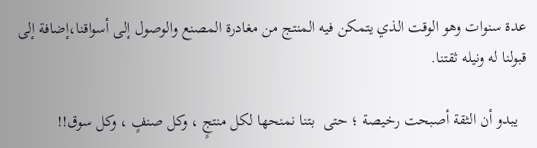عدة سنوات وهو الوقت الذي يتمكن فيه المنتج من مغادرة المصنع والوصول إلى أسواقنا،إضافة إلى قبولنا له ونيله ثقتنا.

  يبدو أن الثقة أصبحت رخيصة ؛ حتى  بتنا نمنحها لكل منتجٍ ، وكل صنفٍ ، وكل سوق!!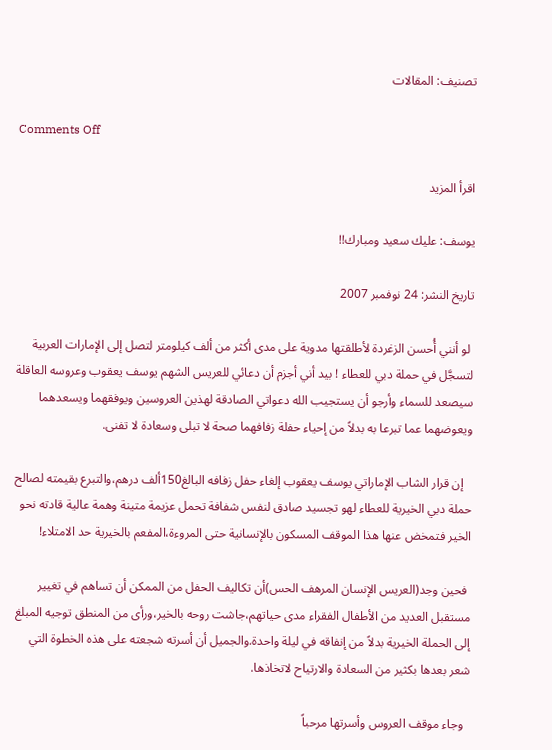تصنيف: المقالات

Comments Off

اقرأ المزيد

يوسف: عليك سعيد ومبارك!!

تاريخ النشر: 24 نوفمبر 2007

 لو أنني أُحسن الزغردة لأطلقتها مدوية على مدى أكثر من ألف كيلومتر لتصل إلى الإمارات العربية لتسجَّل في حملة دبي للعطاء ! بيد أني أجزم أن دعائي للعريس الشهم يوسف يعقوب وعروسه العاقلة سيصعد للسماء وأرجو أن يستجيب الله دعواتي الصادقة لهذين العروسين ويوفقهما ويسعدهما ويعوضهما عما تبرعا به بدلاً من إحياء حفلة زفافهما صحة لا تبلى وسعادة لا تفنى.

   إن قرار الشاب الإماراتي يوسف يعقوب إلغاء حفل زفافه البالغ150ألف درهم،والتبرع بقيمته لصالح حملة دبي الخيرية للعطاء لهو تجسيد صادق لنفس شفافة تحمل عزيمة متينة وهمة عالية قادته نحو الخير فتمخض عنها هذا الموقف المسكون بالإنسانية حتى المروءة،المفعم بالخيرية حد الامتلاء!

 فحين وجد(العريس الإنسان المرهف الحس)أن تكاليف الحفل من الممكن أن تساهم في تغيير مستقبل العديد من الأطفال الفقراء مدى حياتهم،جاشت روحه بالخير،ورأى من المنطق توجيه المبلغ إلى الحملة الخيرية بدلاً من إنفاقه في ليلة واحدة.والجميل أن أسرته شجعته على هذه الخطوة التي شعر بعدها بكثير من السعادة والارتياح لاتخاذها.

  وجاء موقف العروس وأسرتها مرحباً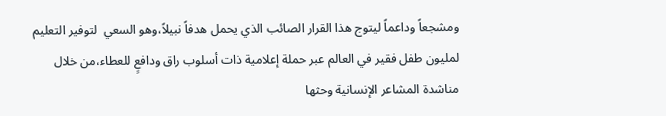ومشجعاً وداعماً ليتوج هذا القرار الصائب الذي يحمل هدفاً نبيلاً،وهو السعي  لتوفير التعليم لمليون طفل فقير في العالم عبر حملة إعلامية ذات أسلوب راق ودافعٍ للعطاء،من خلال مناشدة المشاعر الإنسانية وحثها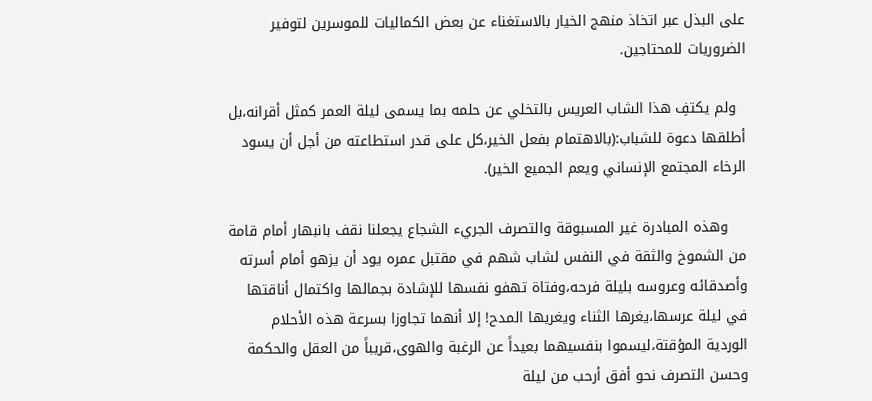على البذل عبر اتخاذ منهج الخيار بالاستغناء عن بعض الكماليات للموسرين لتوفير الضروريات للمحتاجين.

  ولم يكتفِ هذا الشاب العريس بالتخلي عن حلمه بما يسمى ليلة العمر كمثل أقرانه،بل أطلقها دعوة للشباب:(بالاهتمام بفعل الخير،كل على قدر استطاعته من أجل أن يسود الرخاء المجتمع الإنساني ويعم الجميع الخير).

    وهذه المبادرة غير المسبوقة والتصرف الجريء الشجاع يجعلنا نقف بانبهار أمام قامة من الشموخ والثقة في النفس لشاب شهم في مقتبل عمره يود أن يزهو أمام أسرته وأصدقائه وعروسه بليلة فرحه،وفتاة تهفو نفسها للإشادة بجمالها واكتمال أناقتها في ليلة عرسها،يغرها الثناء ويغريها المدح! إلا أنهما تجاوزا بسرعة هذه الأحلام الوردية المؤقتة،ليسموا بنفسيهما بعيداً عن الرغبة والهوى،قريباً من العقل والحكمة وحسن التصرف نحو أفق أرحب من ليلة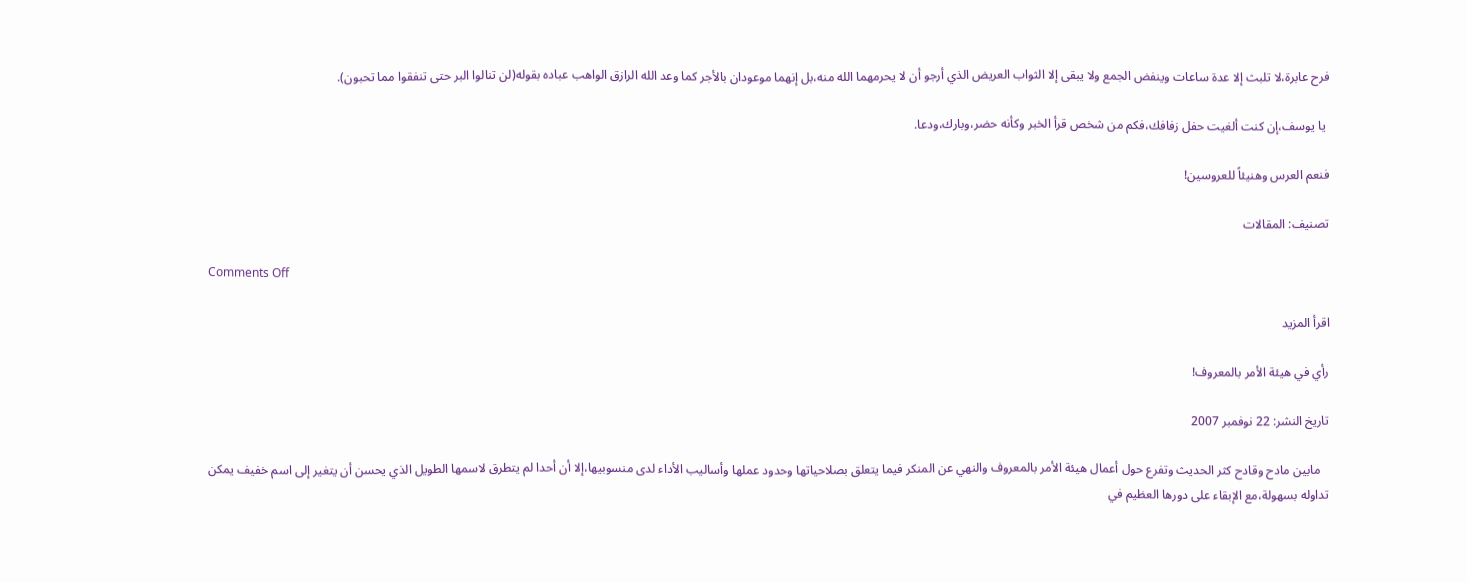فرح عابرة،لا تلبث إلا عدة ساعات وينفض الجمع ولا يبقى إلا الثواب العريض الذي أرجو أن لا يحرمهما الله منه،بل إنهما موعودان بالأجر كما وعد الله الرازق الواهب عباده بقوله(لن تنالوا البر حتى تنفقوا مما تحبون).

 يا يوسف،إن كنت ألغيت حفل زفافك،فكم من شخص قرأ الخبر وكأنه حضر،وبارك،ودعا.

فنعم العرس وهنيئاً للعروسين!

تصنيف: المقالات

Comments Off

اقرأ المزيد

رأي في هيئة الأمر بالمعروف!

تاريخ النشر: 22 نوفمبر 2007

   مابين مادح وقادح كثر الحديث وتفرع حول أعمال هيئة الأمر بالمعروف والنهي عن المنكر فيما يتعلق بصلاحياتها وحدود عملها وأساليب الأداء لدى منسوبيها،إلا أن أحدا لم يتطرق لاسمها الطويل الذي يحسن أن يتغير إلى اسم خفيف يمكن تداوله بسهولة،مع الإبقاء على دورها العظيم في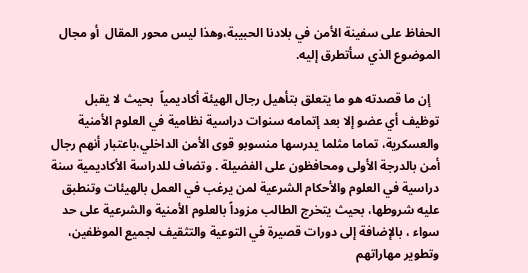الحفاظ على سفينة الأمن في بلادنا الحبيبة،وهذا ليس محور المقال  أو مجال الموضوع الذي سأتطرق إليه.

   إن ما قصدته هو ما يتعلق بتأهيل رجال الهيئة أكاديمياً  بحيث لا يقبل توظيف أي عضو إلا بعد إتمامه سنوات دراسية نظامية في العلوم الأمنية والعسكرية، تماما مثلما يدرسها منسوبو قوى الأمن الداخلي،باعتبار أنهم رجال أمن بالدرجة الأولى ومحافظون على الفضيلة . وتضاف للدراسة الأكاديمية سنة دراسية في العلوم والأحكام الشرعية لمن يرغب في العمل بالهيئات وتنطبق عليه شروطها، بحيث يتخرج الطالب مزوداً بالعلوم الأمنية والشرعية على حد سواء ، بالإضافة إلى دورات قصيرة في التوعية والتثقيف لجميع الموظفين، وتطوير مهاراتهم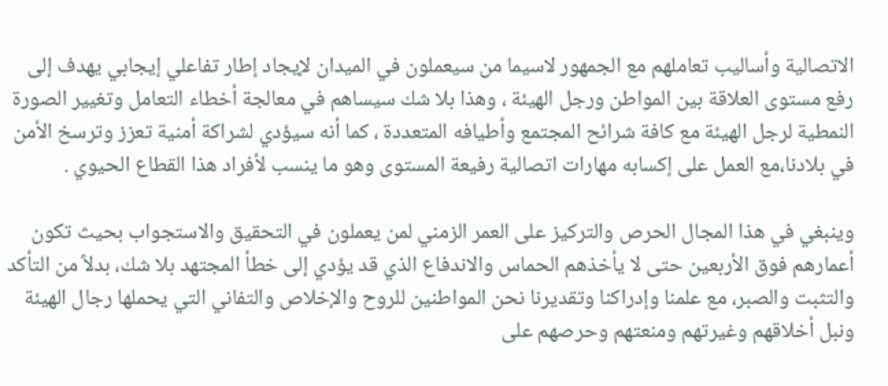الاتصالية وأساليب تعاملهم مع الجمهور لاسيما من سيعملون في الميدان لإيجاد إطار تفاعلي إيجابي يهدف إلى رفع مستوى العلاقة بين المواطن ورجل الهيئة ، وهذا بلا شك سيساهم في معالجة أخطاء التعامل وتغيير الصورة النمطية لرجل الهيئة مع كافة شرائح المجتمع وأطيافه المتعددة ، كما أنه سيؤدي لشراكة أمنية تعزز وترسخ الأمن في بلادنا،مع العمل على إكسابه مهارات اتصالية رفيعة المستوى وهو ما ينسب لأفراد هذا القطاع الحيوي .

وينبغي في هذا المجال الحرص والتركيز على العمر الزمني لمن يعملون في التحقيق والاستجواب بحيث تكون أعمارهم فوق الأربعين حتى لا يأخذهم الحماس والاندفاع الذي قد يؤدي إلى خطأ المجتهد بلا شك، بدلاً من التأكد والتثبت والصبر، مع علمنا وإدراكنا وتقديرنا نحن المواطنين للروح والإخلاص والتفاني التي يحملها رجال الهيئة ونبل أخلاقهم وغيرتهم ومنعتهم وحرصهم على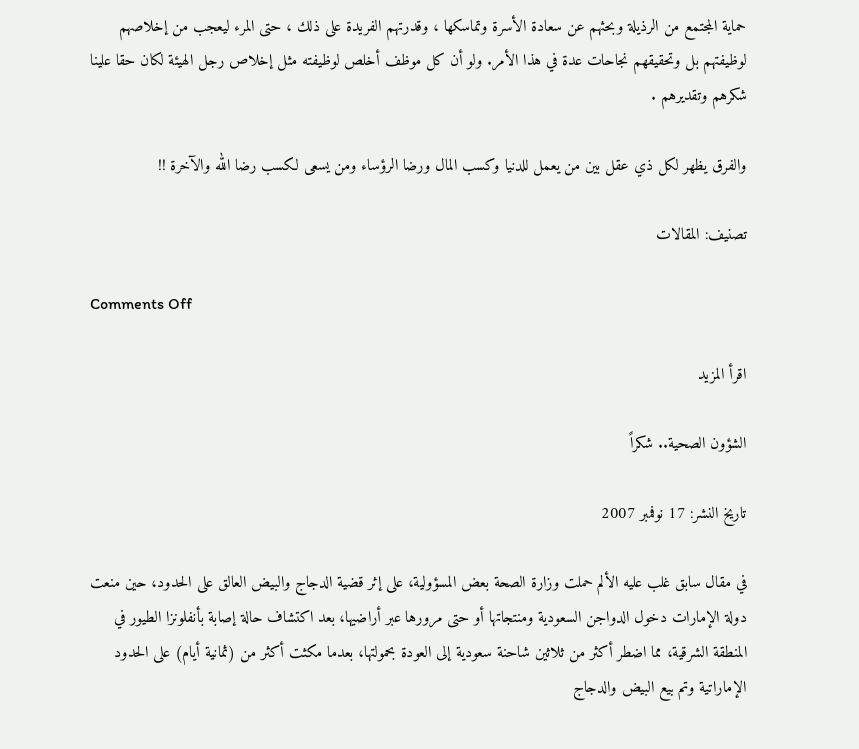حماية المجتمع من الرذيلة وبحثهم عن سعادة الأسرة وتماسكها ، وقدرتهم الفريدة على ذلك ، حتى المرء ليعجب من إخلاصهم لوظيفتهم بل وتحقيقهم نجاحات عدة في هذا الأمر. ولو أن كل موظف أخلص لوظيفته مثل إخلاص رجل الهيئة لكان حقا علينا شكرهم وتقديرهم .

والفرق يظهر لكل ذي عقل بين من يعمل للدنيا وكسب المال ورضا الرؤساء ومن يسعى لكسب رضا الله والآخرة !!

تصنيف: المقالات

Comments Off

اقرأ المزيد

الشؤون الصحية.. شكراً

تاريخ النشر: 17 نوفمبر 2007

في مقال سابق غلب عليه الألم حملت وزارة الصحة بعض المسؤولية، على إثر قضية الدجاج والبيض العالق على الحدود، حين منعت دولة الإمارات دخول الدواجن السعودية ومنتجاتها أو حتى مرورها عبر أراضيها، بعد اكتشاف حالة إصابة بأنفلونزا الطيور في المنطقة الشرقية، مما اضطر أكثر من ثلاثين شاحنة سعودية إلى العودة بحمولتها، بعدما مكثت أكثر من (ثمانية أيام) على الحدود الإماراتية وتم بيع البيض والدجاج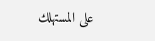على المستهلك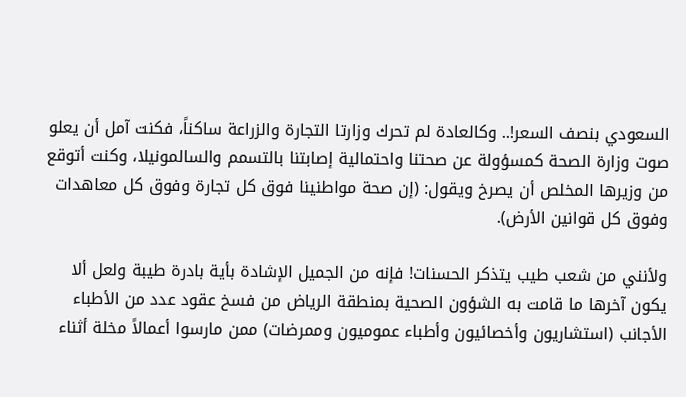السعودي بنصف السعر!.. وكالعادة لم تحرك وزارتا التجارة والزراعة ساكناً، فكنت آمل أن يعلو صوت وزارة الصحة كمسؤولة عن صحتنا واحتمالية إصابتنا بالتسمم والسالمونيلا، وكنت أتوقع من وزيرها المخلص أن يصرخ ويقول: (إن صحة مواطنينا فوق كل تجارة وفوق كل معاهدات وفوق كل قوانين الأرض).

ولأنني من شعب طيب يتذكر الحسنات! فإنه من الجميل الإشادة بأية بادرة طيبة ولعل ألا يكون آخرها ما قامت به الشؤون الصحية بمنطقة الرياض من فسخ عقود عدد من الأطباء الأجانب (استشاريون وأخصائيون وأطباء عموميون وممرضات) ممن مارسوا أعمالاً مخلة أثناء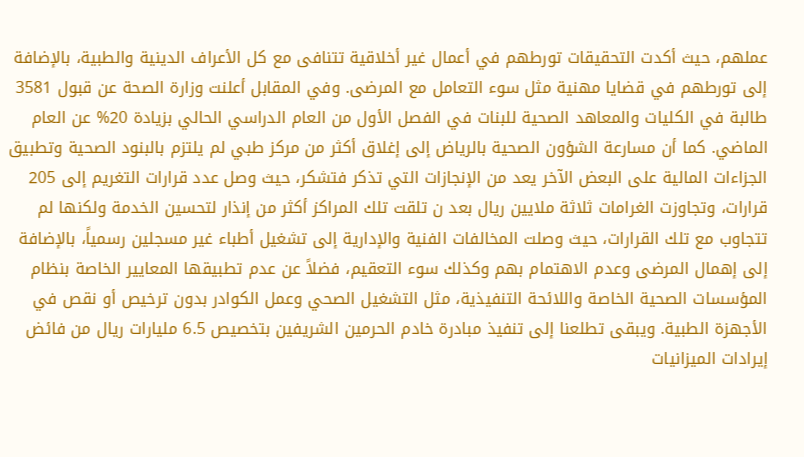عملهم، حيث أكدت التحقيقات تورطهم في أعمال غير أخلاقية تتنافى مع كل الأعراف الدينية والطبية، بالإضافة إلى تورطهم في قضايا مهنية مثل سوء التعامل مع المرضى. وفي المقابل أعلنت وزارة الصحة عن قبول 3581 طالبة في الكليات والمعاهد الصحية للبنات في الفصل الأول من العام الدراسي الحالي بزيادة 20% عن العام الماضي. كما أن مسارعة الشؤون الصحية بالرياض إلى إغلاق أكثر من مركز طبي لم يلتزم بالبنود الصحية وتطبيق الجزاءات المالية على البعض الآخر يعد من الإنجازات التي تذكر فتشكر، حيث وصل عدد قرارات التغريم إلى 205 قرارات، وتجاوزت الغرامات ثلاثة ملايين ريال بعد ن تلقت تلك المراكز أكثر من إنذار لتحسين الخدمة ولكنها لم تتجاوب مع تلك القرارات، حيث وصلت المخالفات الفنية والإدارية إلى تشغيل أطباء غير مسجلين رسمياً، بالإضافة إلى إهمال المرضى وعدم الاهتمام بهم وكذلك سوء التعقيم، فضلاً عن عدم تطبيقها المعايير الخاصة بنظام المؤسسات الصحية الخاصة واللائحة التنفيذية، مثل التشغيل الصحي وعمل الكوادر بدون ترخيص أو نقص في الأجهزة الطبية. ويبقى تطلعنا إلى تنفيذ مبادرة خادم الحرمين الشريفين بتخصيص 6.5 مليارات ريال من فائض إيرادات الميزانيات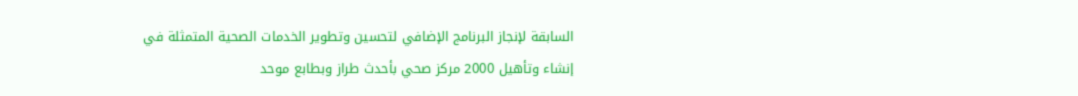السابقة لإنجاز البرنامج الإضافي لتحسين وتطوير الخدمات الصحية المتمثلة في إنشاء وتأهيل 2000 مركز صحي بأحدث طراز وبطابع موحد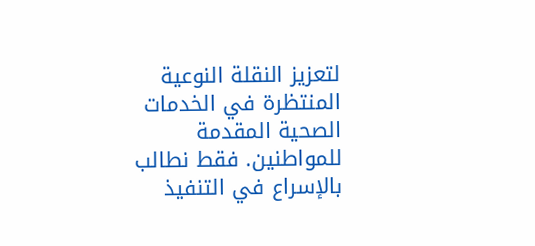لتعزيز النقلة النوعية المنتظرة في الخدمات الصحية المقدمة للمواطنين. فقط نطالب بالإسراع في التنفيذ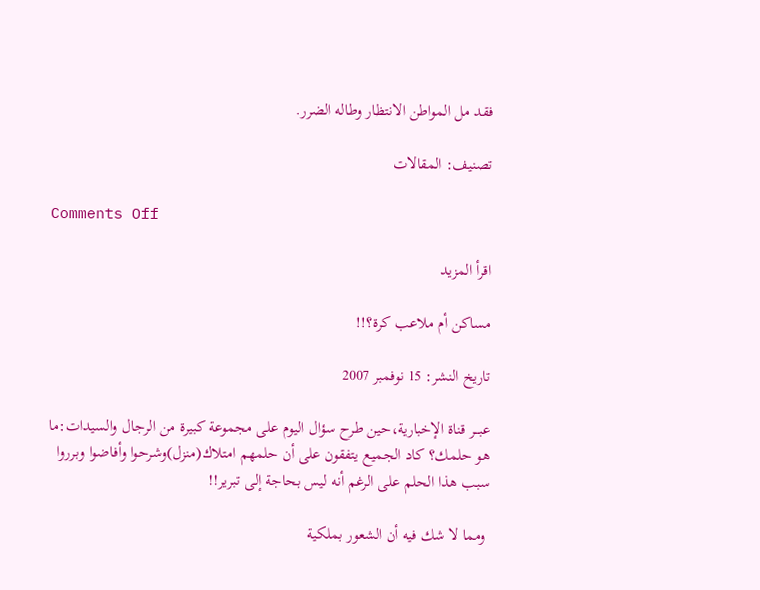فقد مل المواطن الانتظار وطاله الضرر.

تصنيف: المقالات

Comments Off

اقرأ المزيد

مساكن أم ملاعب كرة؟!!

تاريخ النشر: 15 نوفمبر 2007

عبـــر قناة الإخبارية،حين طرح سؤال اليوم على مجموعة كبيرة من الرجال والسيدات:ما هو حلمك؟ كاد الجميع يتفقون على أن حلمهم امتلاك(منزل)وشرحوا وأفاضوا وبرروا سبب هذا الحلم على الرغم أنه ليس بحاجة إلى تبرير!!

 ومما لا شك فيه أن الشعور بملكية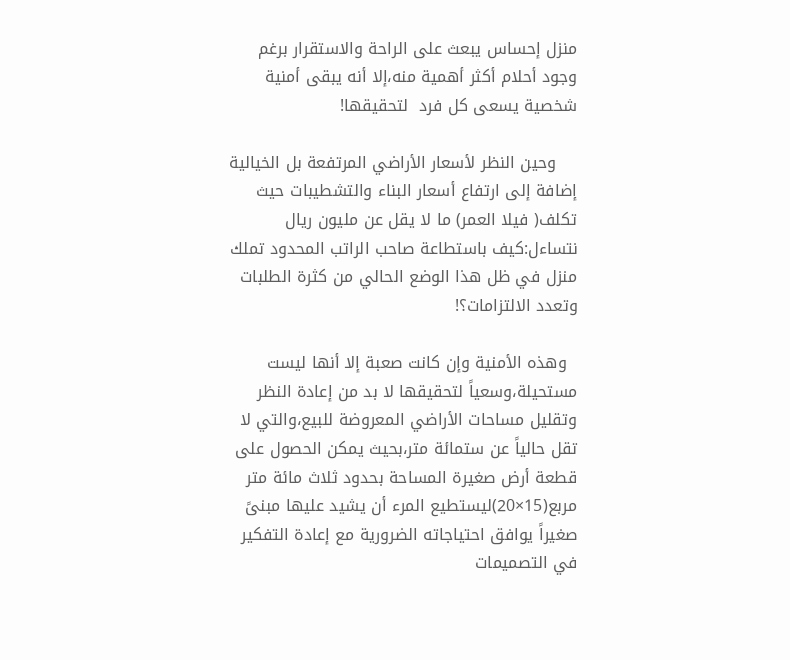منزل إحساس يبعث على الراحة والاستقرار برغم وجود أحلام أكثر أهمية منه،إلا أنه يبقى أمنية شخصية يسعى كل فرد  لتحقيقها!

    وحين النظر لأسعار الأراضي المرتفعة بل الخيالية إضافة إلى ارتفاع أسعار البناء والتشطيبات حيث تكلف( فيلا العمر) ما لا يقل عن مليون ريال نتساءل:كيف باستطاعة صاحب الراتب المحدود تملك منزل في ظل هذا الوضع الحالي من كثرة الطلبات وتعدد الالتزامات؟!

  وهذه الأمنية وإن كانت صعبة إلا أنها ليست مستحيلة،وسعياً لتحقيقها لا بد من إعادة النظر وتقليل مساحات الأراضي المعروضة للبيع،والتي لا تقل حالياً عن ستمائة متر،بحيث يمكن الحصول على قطعة أرض صغيرة المساحة بحدود ثلاث مائة متر مربع(15×20)ليستطيع المرء أن يشيد عليها مبنىً صغيراً يوافق احتياجاته الضرورية مع إعادة التفكير في التصميمات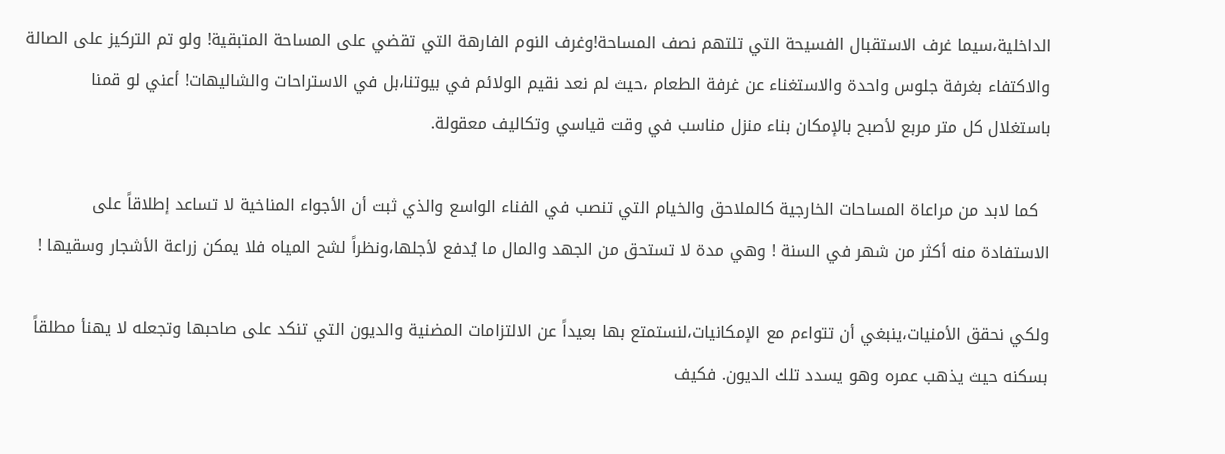الداخلية،سيما غرف الاستقبال الفسيحة التي تلتهم نصف المساحة!وغرف النوم الفارهة التي تقضي على المساحة المتبقية! ولو تم التركيز على الصالة والاكتفاء بغرفة جلوس واحدة والاستغناء عن غرفة الطعام ،حيث لم نعد نقيم الولائم في بيوتنا،بل في الاستراحات والشاليهات! أعني لو قمنا باستغلال كل متر مربع لأصبح بالإمكان بناء منزل مناسب في وقت قياسي وتكاليف معقولة.

  كما لابد من مراعاة المساحات الخارجية كالملاحق والخيام التي تنصب في الفناء الواسع والذي ثبت أن الأجواء المناخية لا تساعد إطلاقاً على الاستفادة منه أكثر من شهر في السنة ! وهي مدة لا تستحق من الجهد والمال ما يُدفع لأجلها،ونظراً لشح المياه فلا يمكن زراعة الأشجار وسقيها !

ولكي نحقق الأمنيات،ينبغي أن تتواءم مع الإمكانيات،لنستمتع بها بعيداً عن الالتزامات المضنية والديون التي تنكد على صاحبها وتجعله لا يهنأ مطلقاً بسكنه حيث يذهب عمره وهو يسدد تلك الديون. فكيف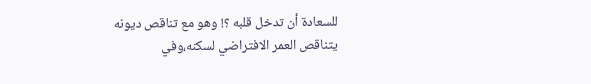للسعادة أن تدخل قلبه ؟! وهو مع تناقص ديونه يتناقص العمر الافتراضي لسكنه،وفي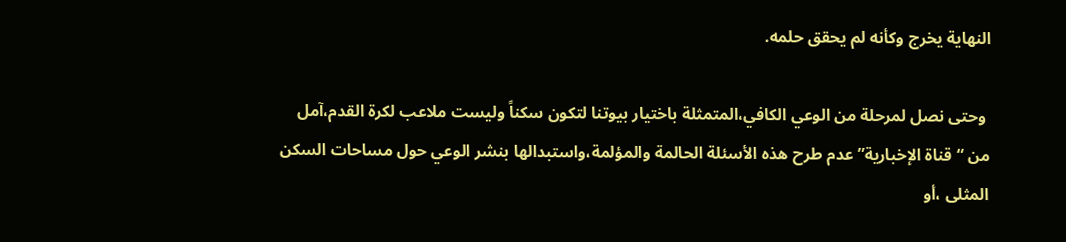النهاية يخرج وكأنه لم يحقق حلمه.

 وحتى نصل لمرحلة من الوعي الكافي،المتمثلة باختيار بيوتنا لتكون سكناً وليست ملاعب لكرة القدم،آمل من “قناة الإخبارية”عدم طرح هذه الأسئلة الحالمة والمؤلمة،واستبدالها بنشر الوعي حول مساحات السكن المثلى ،أو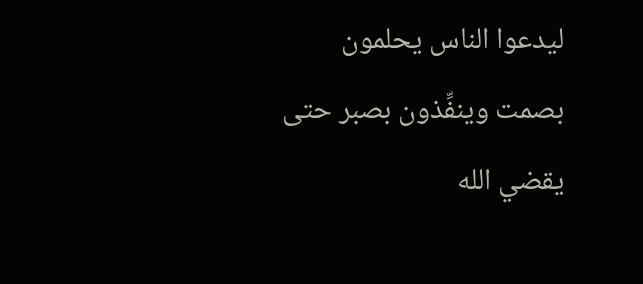ليدعوا الناس يحلمون بصمت وينفِّذون بصبر حتى يقضي الله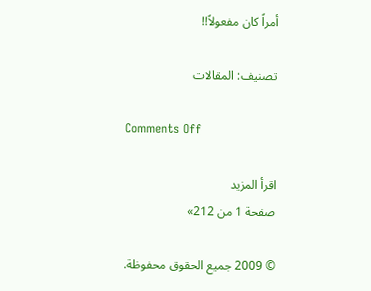أمراً كان مفعولاً!!

تصنيف: المقالات

Comments Off

اقرأ المزيد
صفحة 1 من 212»

© 2009 جميع الحقوق محفوظة.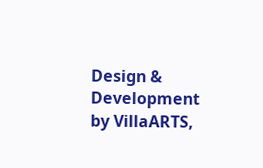Design & Development by VillaARTS,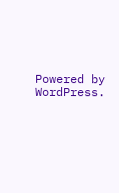Powered by WordPress.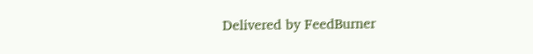Delivered by FeedBurner